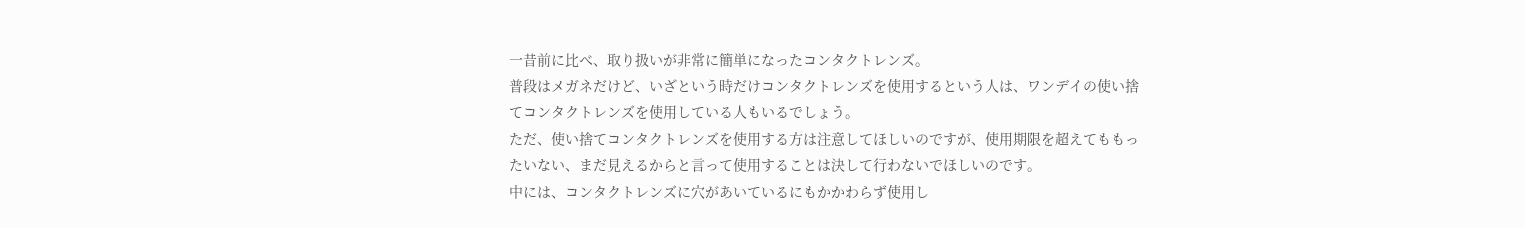一昔前に比べ、取り扱いが非常に簡単になったコンタクトレンズ。
普段はメガネだけど、いざという時だけコンタクトレンズを使用するという人は、ワンデイの使い捨てコンタクトレンズを使用している人もいるでしょう。
ただ、使い捨てコンタクトレンズを使用する方は注意してほしいのですが、使用期限を超えてももったいない、まだ見えるからと言って使用することは決して行わないでほしいのです。
中には、コンタクトレンズに穴があいているにもかかわらず使用し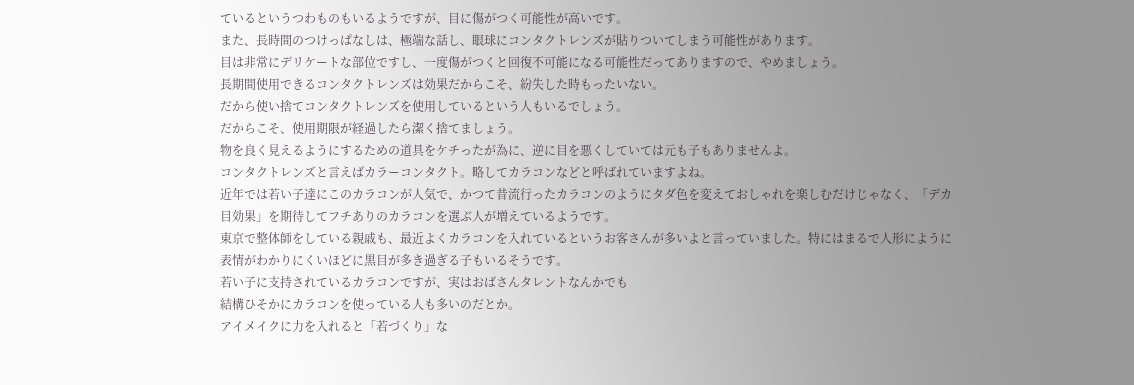ているというつわものもいるようですが、目に傷がつく可能性が高いです。
また、長時間のつけっぱなしは、極端な話し、眼球にコンタクトレンズが貼りついてしまう可能性があります。
目は非常にデリケートな部位ですし、一度傷がつくと回復不可能になる可能性だってありますので、やめましょう。
長期間使用できるコンタクトレンズは効果だからこそ、紛失した時もったいない。
だから使い捨てコンタクトレンズを使用しているという人もいるでしょう。
だからこそ、使用期限が経過したら潔く捨てましょう。
物を良く見えるようにするための道具をケチったが為に、逆に目を悪くしていては元も子もありませんよ。
コンタクトレンズと言えばカラーコンタクト。略してカラコンなどと呼ばれていますよね。
近年では若い子達にこのカラコンが人気で、かつて昔流行ったカラコンのようにタダ色を変えておしゃれを楽しむだけじゃなく、「デカ目効果」を期待してフチありのカラコンを選ぶ人が増えているようです。
東京で整体師をしている親戚も、最近よくカラコンを入れているというお客さんが多いよと言っていました。特にはまるで人形にように表情がわかりにくいほどに黒目が多き過ぎる子もいるそうです。
若い子に支持されているカラコンですが、実はおばさんタレントなんかでも
結構ひそかにカラコンを使っている人も多いのだとか。
アイメイクに力を入れると「若づくり」な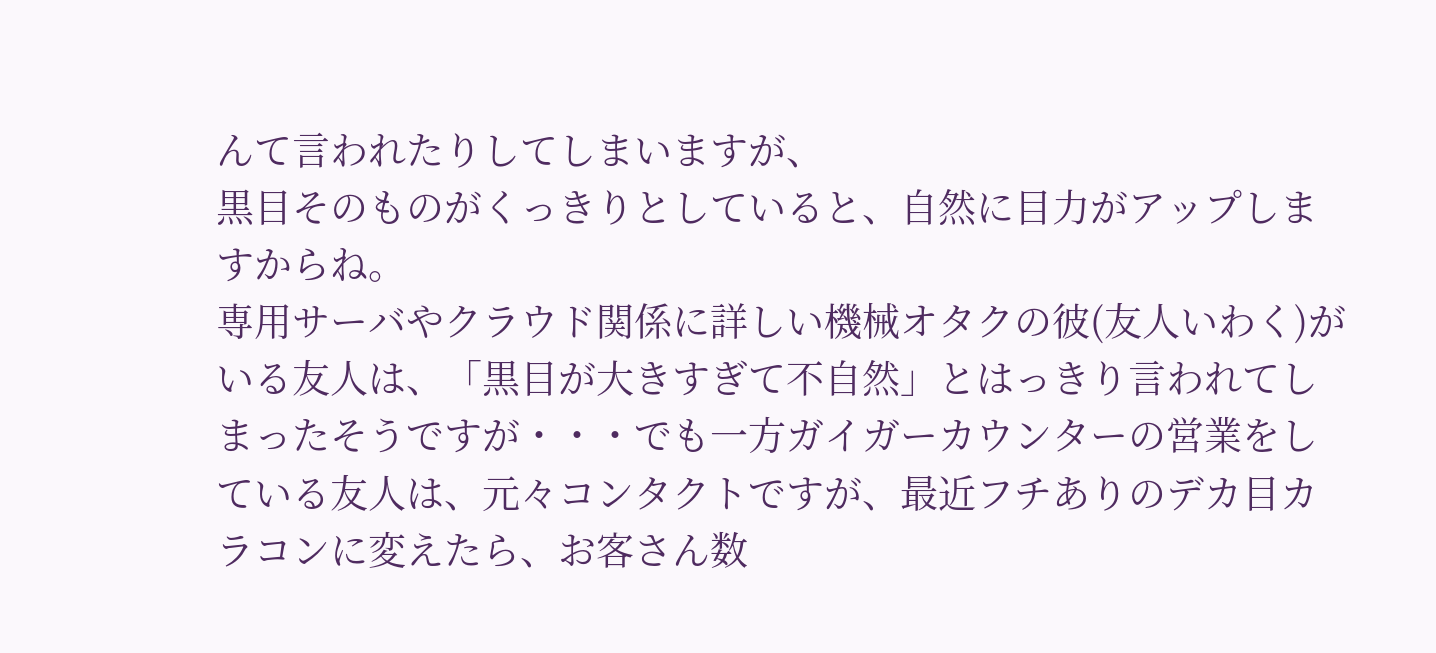んて言われたりしてしまいますが、
黒目そのものがくっきりとしていると、自然に目力がアップしますからね。
専用サーバやクラウド関係に詳しい機械オタクの彼(友人いわく)がいる友人は、「黒目が大きすぎて不自然」とはっきり言われてしまったそうですが・・・でも一方ガイガーカウンターの営業をしている友人は、元々コンタクトですが、最近フチありのデカ目カラコンに変えたら、お客さん数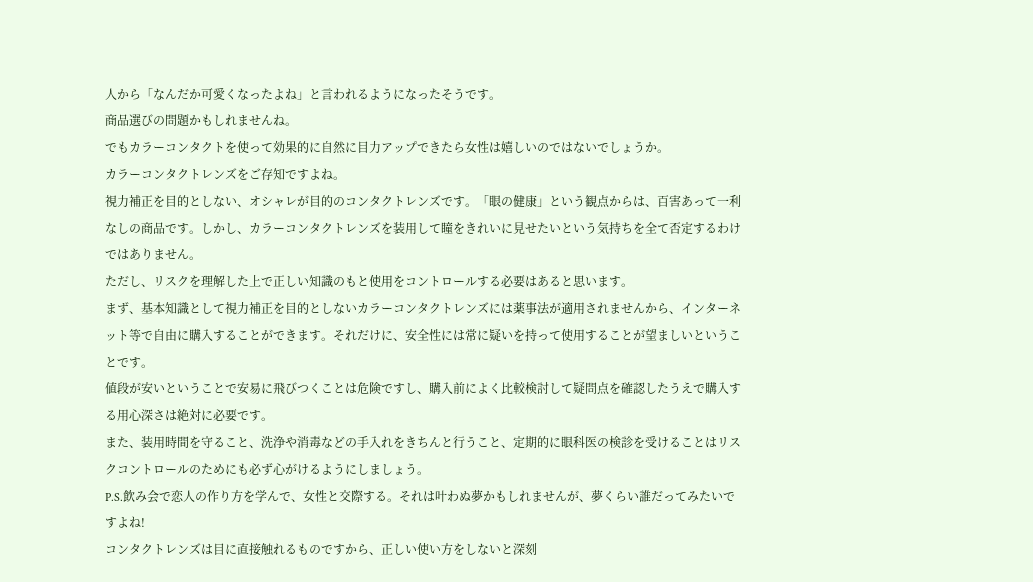人から「なんだか可愛くなったよね」と言われるようになったそうです。
商品選びの問題かもしれませんね。
でもカラーコンタクトを使って効果的に自然に目力アップできたら女性は嬉しいのではないでしょうか。
カラーコンタクトレンズをご存知ですよね。
視力補正を目的としない、オシャレが目的のコンタクトレンズです。「眼の健康」という観点からは、百害あって一利なしの商品です。しかし、カラーコンタクトレンズを装用して瞳をきれいに見せたいという気持ちを全て否定するわけではありません。
ただし、リスクを理解した上で正しい知識のもと使用をコントロールする必要はあると思います。
まず、基本知識として視力補正を目的としないカラーコンタクトレンズには薬事法が適用されませんから、インターネット等で自由に購入することができます。それだけに、安全性には常に疑いを持って使用することが望ましいということです。
値段が安いということで安易に飛びつくことは危険ですし、購入前によく比較検討して疑問点を確認したうえで購入する用心深さは絶対に必要です。
また、装用時間を守ること、洗浄や消毒などの手入れをきちんと行うこと、定期的に眼科医の検診を受けることはリスクコントロールのためにも必ず心がけるようにしましょう。
P.S.飲み会で恋人の作り方を学んで、女性と交際する。それは叶わぬ夢かもしれませんが、夢くらい誰だってみたいですよね!
コンタクトレンズは目に直接触れるものですから、正しい使い方をしないと深刻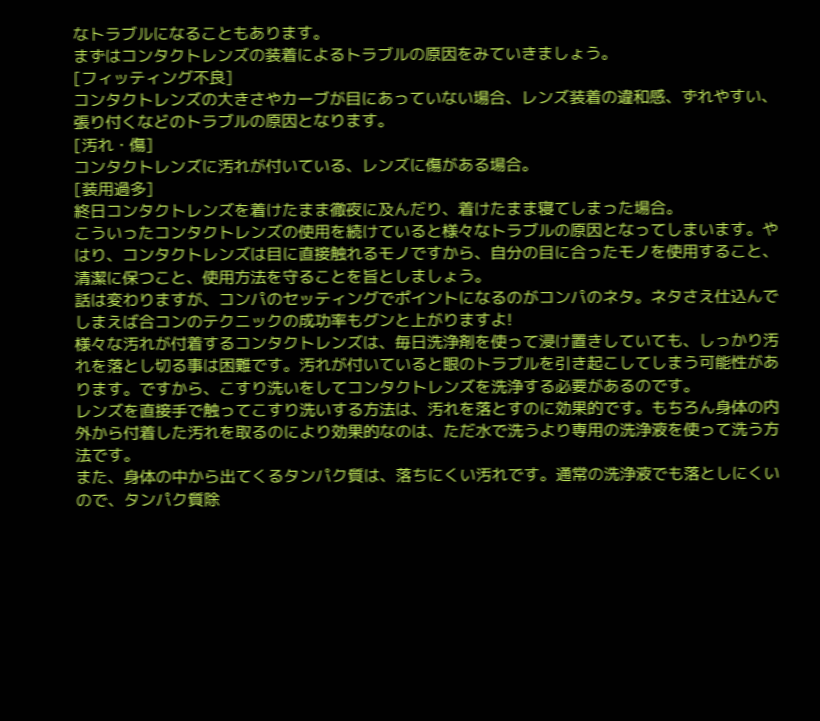なトラブルになることもあります。
まずはコンタクトレンズの装着によるトラブルの原因をみていきましょう。
[フィッティング不良]
コンタクトレンズの大きさやカーブが目にあっていない場合、レンズ装着の違和感、ずれやすい、張り付くなどのトラブルの原因となります。
[汚れ・傷]
コンタクトレンズに汚れが付いている、レンズに傷がある場合。
[装用過多]
終日コンタクトレンズを着けたまま徹夜に及んだり、着けたまま寝てしまった場合。
こういったコンタクトレンズの使用を続けていると様々なトラブルの原因となってしまいます。やはり、コンタクトレンズは目に直接触れるモノですから、自分の目に合ったモノを使用すること、清潔に保つこと、使用方法を守ることを旨としましょう。
話は変わりますが、コンパのセッティングでポイントになるのがコンパのネタ。ネタさえ仕込んでしまえば合コンのテクニックの成功率もグンと上がりますよ!
様々な汚れが付着するコンタクトレンズは、毎日洗浄剤を使って浸け置きしていても、しっかり汚れを落とし切る事は困難です。汚れが付いていると眼のトラブルを引き起こしてしまう可能性があります。ですから、こすり洗いをしてコンタクトレンズを洗浄する必要があるのです。
レンズを直接手で触ってこすり洗いする方法は、汚れを落とすのに効果的です。もちろん身体の内外から付着した汚れを取るのにより効果的なのは、ただ水で洗うより専用の洗浄液を使って洗う方法です。
また、身体の中から出てくるタンパク質は、落ちにくい汚れです。通常の洗浄液でも落としにくいので、タンパク質除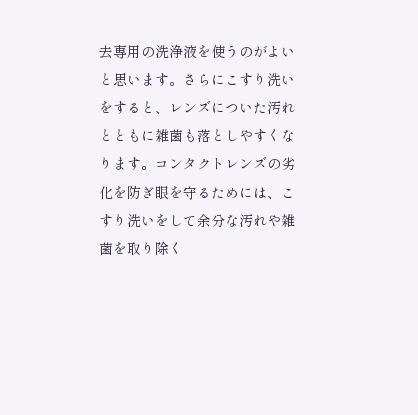去専用の洗浄液を使うのがよいと思います。さらにこすり洗いをすると、レンズについた汚れとともに雑菌も落としやすくなります。コンタクトレンズの劣化を防ぎ眼を守るためには、こすり洗いをして余分な汚れや雑菌を取り除く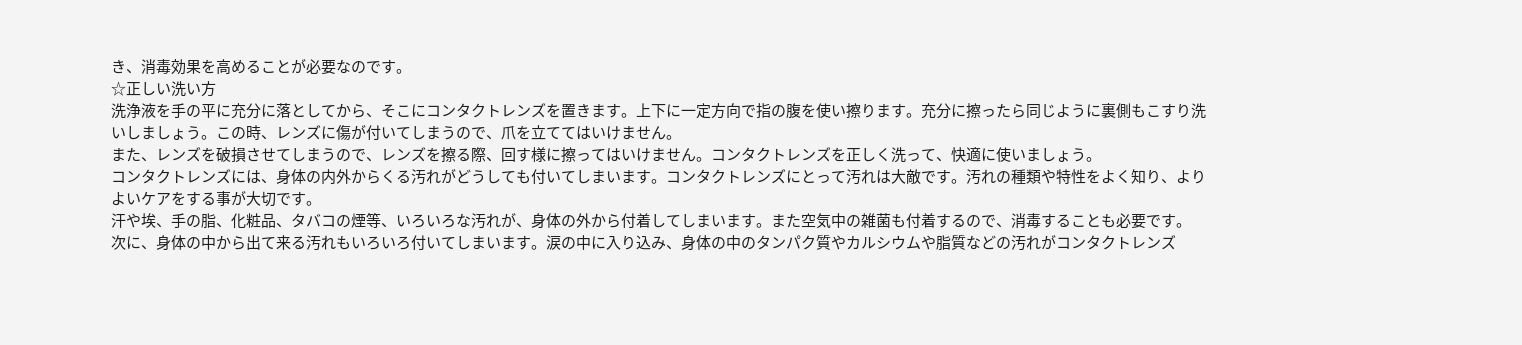き、消毒効果を高めることが必要なのです。
☆正しい洗い方
洗浄液を手の平に充分に落としてから、そこにコンタクトレンズを置きます。上下に一定方向で指の腹を使い擦ります。充分に擦ったら同じように裏側もこすり洗いしましょう。この時、レンズに傷が付いてしまうので、爪を立ててはいけません。
また、レンズを破損させてしまうので、レンズを擦る際、回す様に擦ってはいけません。コンタクトレンズを正しく洗って、快適に使いましょう。
コンタクトレンズには、身体の内外からくる汚れがどうしても付いてしまいます。コンタクトレンズにとって汚れは大敵です。汚れの種類や特性をよく知り、よりよいケアをする事が大切です。
汗や埃、手の脂、化粧品、タバコの煙等、いろいろな汚れが、身体の外から付着してしまいます。また空気中の雑菌も付着するので、消毒することも必要です。
次に、身体の中から出て来る汚れもいろいろ付いてしまいます。涙の中に入り込み、身体の中のタンパク質やカルシウムや脂質などの汚れがコンタクトレンズ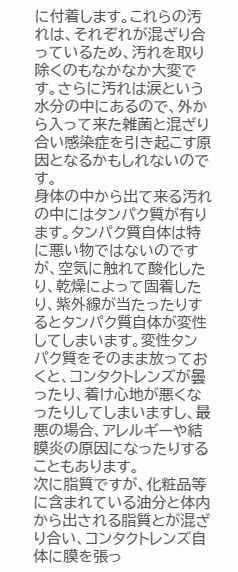に付着します。これらの汚れは、それぞれが混ざり合っているため、汚れを取り除くのもなかなか大変です。さらに汚れは涙という水分の中にあるので、外から入って来た雑菌と混ざり合い感染症を引き起こす原因となるかもしれないのです。
身体の中から出て来る汚れの中にはタンパク質が有ります。タンパク質自体は特に悪い物ではないのですが、空気に触れて酸化したり、乾燥によって固着したり、紫外線が当たったりするとタンパク質自体が変性してしまいます。変性タンパク質をそのまま放っておくと、コンタクトレンズが曇ったり、着け心地が悪くなったりしてしまいますし、最悪の場合、アレルギーや結膜炎の原因になったりすることもあります。
次に脂質ですが、化粧品等に含まれている油分と体内から出される脂質とが混ざり合い、コンタクトレンズ自体に膜を張っ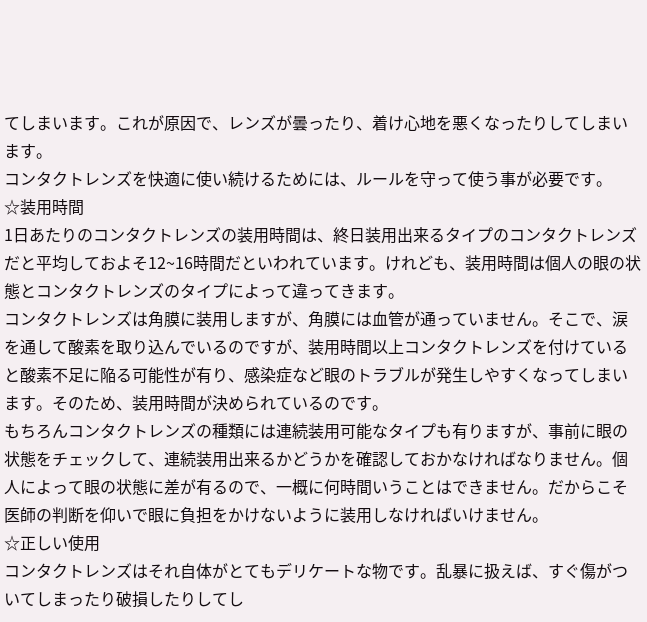てしまいます。これが原因で、レンズが曇ったり、着け心地を悪くなったりしてしまいます。
コンタクトレンズを快適に使い続けるためには、ルールを守って使う事が必要です。
☆装用時間
1日あたりのコンタクトレンズの装用時間は、終日装用出来るタイプのコンタクトレンズだと平均しておよそ12~16時間だといわれています。けれども、装用時間は個人の眼の状態とコンタクトレンズのタイプによって違ってきます。
コンタクトレンズは角膜に装用しますが、角膜には血管が通っていません。そこで、涙を通して酸素を取り込んでいるのですが、装用時間以上コンタクトレンズを付けていると酸素不足に陥る可能性が有り、感染症など眼のトラブルが発生しやすくなってしまいます。そのため、装用時間が決められているのです。
もちろんコンタクトレンズの種類には連続装用可能なタイプも有りますが、事前に眼の状態をチェックして、連続装用出来るかどうかを確認しておかなければなりません。個人によって眼の状態に差が有るので、一概に何時間いうことはできません。だからこそ医師の判断を仰いで眼に負担をかけないように装用しなければいけません。
☆正しい使用
コンタクトレンズはそれ自体がとてもデリケートな物です。乱暴に扱えば、すぐ傷がついてしまったり破損したりしてし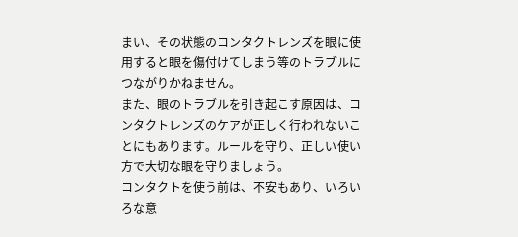まい、その状態のコンタクトレンズを眼に使用すると眼を傷付けてしまう等のトラブルにつながりかねません。
また、眼のトラブルを引き起こす原因は、コンタクトレンズのケアが正しく行われないことにもあります。ルールを守り、正しい使い方で大切な眼を守りましょう。
コンタクトを使う前は、不安もあり、いろいろな意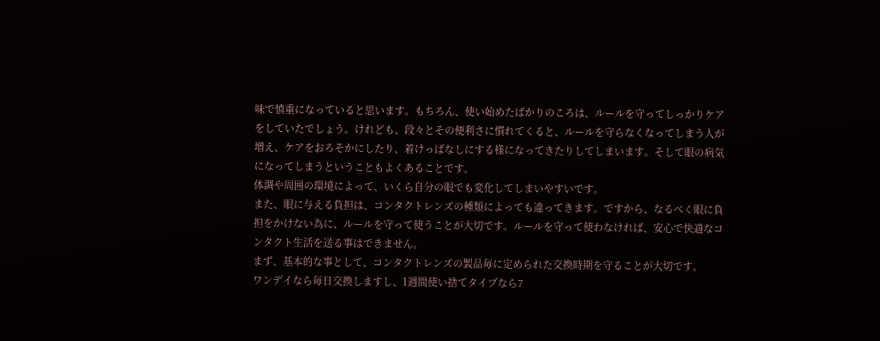味で慎重になっていると思います。もちろん、使い始めたばかりのころは、ルールを守ってしっかりケアをしていたでしょう。けれども、段々とその便利さに慣れてくると、ルールを守らなくなってしまう人が増え、ケアをおろそかにしたり、着けっぱなしにする様になってきたりしてしまいます。そして眼の病気になってしまうということもよくあることです。
体調や周囲の環境によって、いくら自分の眼でも変化してしまいやすいです。
また、眼に与える負担は、コンタクトレンズの種類によっても違ってきます。ですから、なるべく眼に負担をかけない為に、ルールを守って使うことが大切です。ルールを守って使わなければ、安心で快適なコンタクト生活を送る事はできません。
まず、基本的な事として、コンタクトレンズの製品毎に定められた交換時期を守ることが大切です。
ワンデイなら毎日交換しますし、1週間使い捨てタイプなら7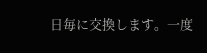日毎に交換します。一度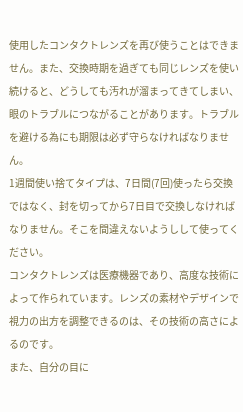使用したコンタクトレンズを再び使うことはできません。また、交換時期を過ぎても同じレンズを使い続けると、どうしても汚れが溜まってきてしまい、眼のトラブルにつながることがあります。トラブルを避ける為にも期限は必ず守らなければなりません。
1週間使い捨てタイプは、7日間(7回)使ったら交換ではなく、封を切ってから7日目で交換しなければなりません。そこを間違えないようしして使ってください。
コンタクトレンズは医療機器であり、高度な技術によって作られています。レンズの素材やデザインで視力の出方を調整できるのは、その技術の高さによるのです。
また、自分の目に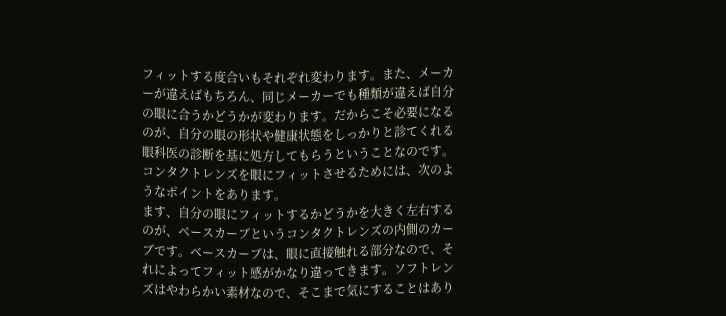フィットする度合いもそれぞれ変わります。また、メーカーが違えばもちろん、同じメーカーでも種類が違えば自分の眼に合うかどうかが変わります。だからこそ必要になるのが、自分の眼の形状や健康状態をしっかりと診てくれる眼科医の診断を基に処方してもらうということなのです。
コンタクトレンズを眼にフィットさせるためには、次のようなポイントをあります。
ます、自分の眼にフィットするかどうかを大きく左右するのが、ベースカーブというコンタクトレンズの内側のカーブです。ベースカーブは、眼に直接触れる部分なので、それによってフィット感がかなり違ってきます。ソフトレンズはやわらかい素材なので、そこまで気にすることはあり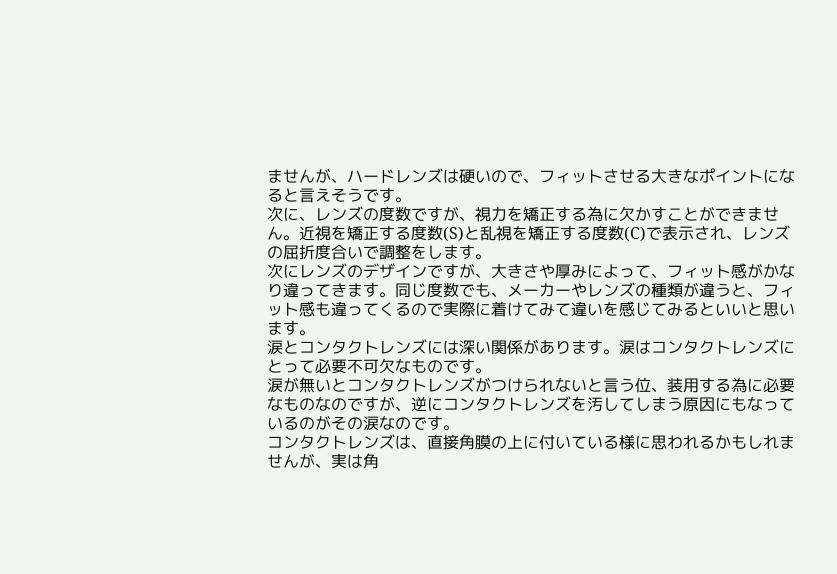ませんが、ハードレンズは硬いので、フィットさせる大きなポイントになると言えそうです。
次に、レンズの度数ですが、視力を矯正する為に欠かすことができません。近視を矯正する度数(S)と乱視を矯正する度数(C)で表示され、レンズの屈折度合いで調整をします。
次にレンズのデザインですが、大きさや厚みによって、フィット感がかなり違ってきます。同じ度数でも、メーカーやレンズの種類が違うと、フィット感も違ってくるので実際に着けてみて違いを感じてみるといいと思います。
涙とコンタクトレンズには深い関係があります。涙はコンタクトレンズにとって必要不可欠なものです。
涙が無いとコンタクトレンズがつけられないと言う位、装用する為に必要なものなのですが、逆にコンタクトレンズを汚してしまう原因にもなっているのがその涙なのです。
コンタクトレンズは、直接角膜の上に付いている様に思われるかもしれませんが、実は角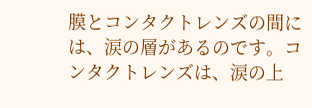膜とコンタクトレンズの間には、涙の層があるのです。コンタクトレンズは、涙の上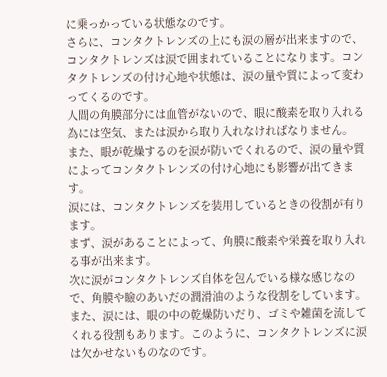に乗っかっている状態なのです。
さらに、コンタクトレンズの上にも涙の層が出来ますので、コンタクトレンズは涙で囲まれていることになります。コンタクトレンズの付け心地や状態は、涙の量や質によって変わってくるのです。
人間の角膜部分には血管がないので、眼に酸素を取り入れる為には空気、または涙から取り入れなければなりません。
また、眼が乾燥するのを涙が防いでくれるので、涙の量や質によってコンタクトレンズの付け心地にも影響が出てきます。
涙には、コンタクトレンズを装用しているときの役割が有ります。
まず、涙があることによって、角膜に酸素や栄養を取り入れる事が出来ます。
次に涙がコンタクトレンズ自体を包んでいる様な感じなので、角膜や瞼のあいだの潤滑油のような役割をしています。
また、涙には、眼の中の乾燥防いだり、ゴミや雑菌を流してくれる役割もあります。このように、コンタクトレンズに涙は欠かせないものなのです。